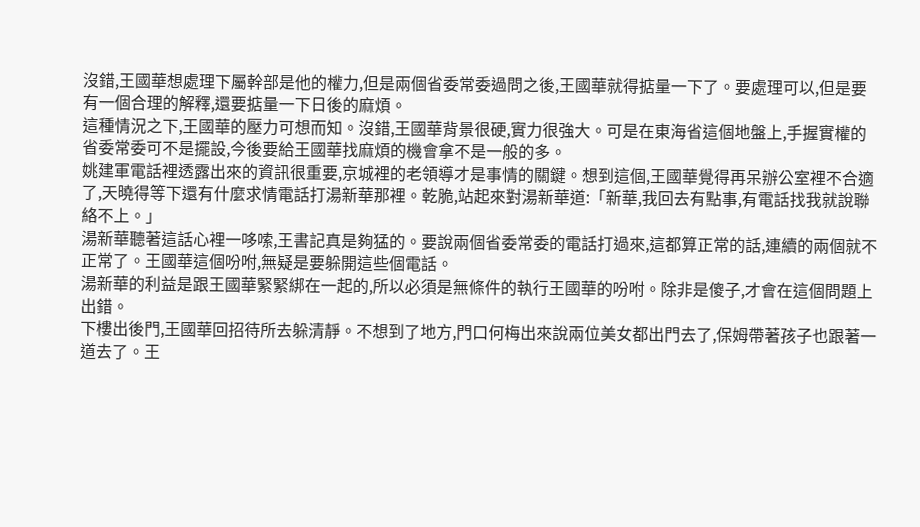沒錯,王國華想處理下屬幹部是他的權力,但是兩個省委常委過問之後,王國華就得掂量一下了。要處理可以,但是要有一個合理的解釋,還要掂量一下日後的麻煩。
這種情況之下,王國華的壓力可想而知。沒錯,王國華背景很硬,實力很強大。可是在東海省這個地盤上,手握實權的省委常委可不是擺設,今後要給王國華找麻煩的機會拿不是一般的多。
姚建軍電話裡透露出來的資訊很重要,京城裡的老領導才是事情的關鍵。想到這個,王國華覺得再呆辦公室裡不合適了,天曉得等下還有什麼求情電話打湯新華那裡。乾脆,站起來對湯新華道:「新華,我回去有點事,有電話找我就說聯絡不上。」
湯新華聽著這話心裡一哆嗦,王書記真是夠猛的。要說兩個省委常委的電話打過來,這都算正常的話,連續的兩個就不正常了。王國華這個吩咐,無疑是要躲開這些個電話。
湯新華的利益是跟王國華緊緊綁在一起的,所以必須是無條件的執行王國華的吩咐。除非是傻子,才會在這個問題上出錯。
下樓出後門,王國華回招待所去躲清靜。不想到了地方,門口何梅出來說兩位美女都出門去了,保姆帶著孩子也跟著一道去了。王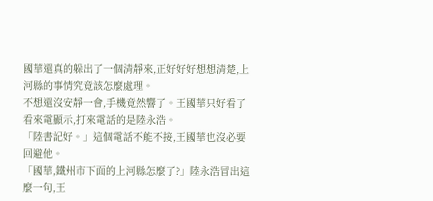國華還真的躲出了一個清靜來,正好好好想想清楚,上河縣的事情究竟該怎麼處理。
不想還沒安靜一會,手機竟然響了。王國華只好看了看來電顯示,打來電話的是陸永浩。
「陸書記好。」這個電話不能不接,王國華也沒必要回避他。
「國華,鐵州市下面的上河縣怎麼了?」陸永浩冒出這麼一句,王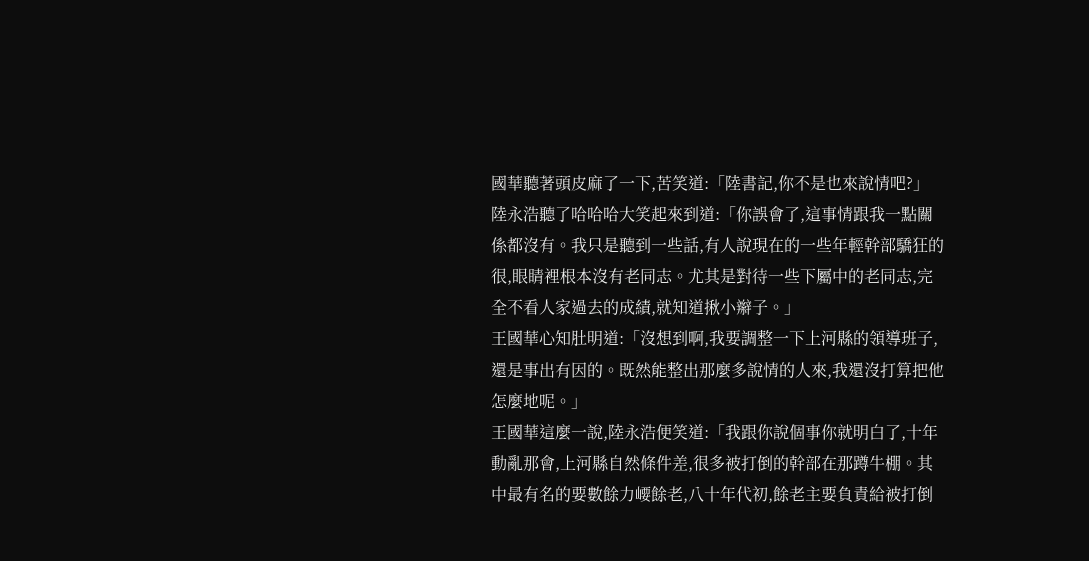國華聽著頭皮麻了一下,苦笑道:「陸書記,你不是也來說情吧?」
陸永浩聽了哈哈哈大笑起來到道:「你誤會了,這事情跟我一點關係都沒有。我只是聽到一些話,有人說現在的一些年輕幹部驕狂的很,眼睛裡根本沒有老同志。尤其是對待一些下屬中的老同志,完全不看人家過去的成績,就知道揪小辮子。」
王國華心知肚明道:「沒想到啊,我要調整一下上河縣的領導班子,還是事出有因的。既然能整出那麼多說情的人來,我還沒打算把他怎麼地呢。」
王國華這麼一說,陸永浩便笑道:「我跟你說個事你就明白了,十年動亂那會,上河縣自然條件差,很多被打倒的幹部在那蹲牛棚。其中最有名的要數餘力崾餘老,八十年代初,餘老主要負責給被打倒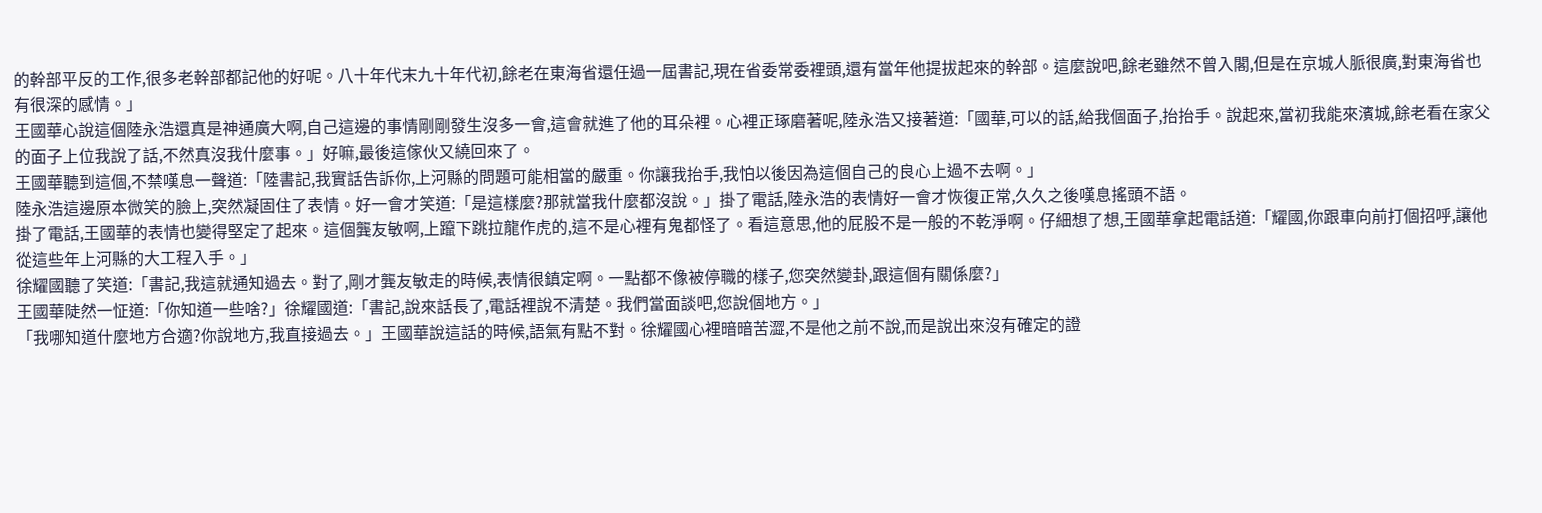的幹部平反的工作,很多老幹部都記他的好呢。八十年代末九十年代初,餘老在東海省還任過一屆書記,現在省委常委裡頭,還有當年他提拔起來的幹部。這麼說吧,餘老雖然不曾入閣,但是在京城人脈很廣,對東海省也有很深的感情。」
王國華心說這個陸永浩還真是神通廣大啊,自己這邊的事情剛剛發生沒多一會,這會就進了他的耳朵裡。心裡正琢磨著呢,陸永浩又接著道:「國華,可以的話,給我個面子,抬抬手。說起來,當初我能來濱城,餘老看在家父的面子上位我說了話,不然真沒我什麼事。」好嘛,最後這傢伙又繞回來了。
王國華聽到這個,不禁嘆息一聲道:「陸書記,我實話告訴你,上河縣的問題可能相當的嚴重。你讓我抬手,我怕以後因為這個自己的良心上過不去啊。」
陸永浩這邊原本微笑的臉上,突然凝固住了表情。好一會才笑道:「是這樣麼?那就當我什麼都沒說。」掛了電話,陸永浩的表情好一會才恢復正常,久久之後嘆息搖頭不語。
掛了電話,王國華的表情也變得堅定了起來。這個龔友敏啊,上躥下跳拉龍作虎的,這不是心裡有鬼都怪了。看這意思,他的屁股不是一般的不乾淨啊。仔細想了想,王國華拿起電話道:「耀國,你跟車向前打個招呼,讓他從這些年上河縣的大工程入手。」
徐耀國聽了笑道:「書記,我這就通知過去。對了,剛才龔友敏走的時候,表情很鎮定啊。一點都不像被停職的樣子,您突然變卦,跟這個有關係麼?」
王國華陡然一怔道:「你知道一些啥?」徐耀國道:「書記,說來話長了,電話裡說不清楚。我們當面談吧,您說個地方。」
「我哪知道什麼地方合適?你說地方,我直接過去。」王國華說這話的時候,語氣有點不對。徐耀國心裡暗暗苦澀,不是他之前不說,而是說出來沒有確定的證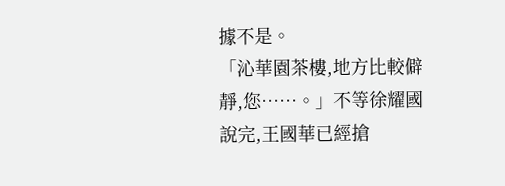據不是。
「沁華園茶樓,地方比較僻靜,您……。」不等徐耀國說完,王國華已經搶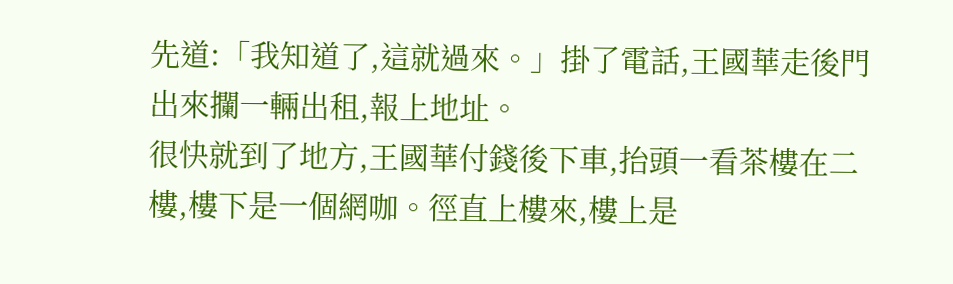先道:「我知道了,這就過來。」掛了電話,王國華走後門出來攔一輛出租,報上地址。
很快就到了地方,王國華付錢後下車,抬頭一看茶樓在二樓,樓下是一個網咖。徑直上樓來,樓上是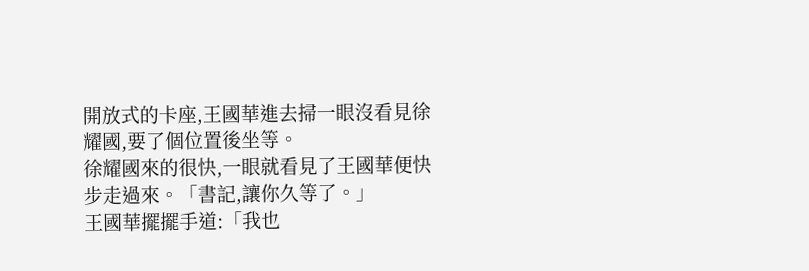開放式的卡座,王國華進去掃一眼沒看見徐耀國,要了個位置後坐等。
徐耀國來的很快,一眼就看見了王國華便快步走過來。「書記,讓你久等了。」
王國華擺擺手道:「我也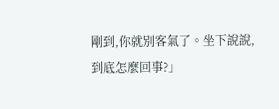剛到,你就別客氣了。坐下說說,到底怎麼回事?」